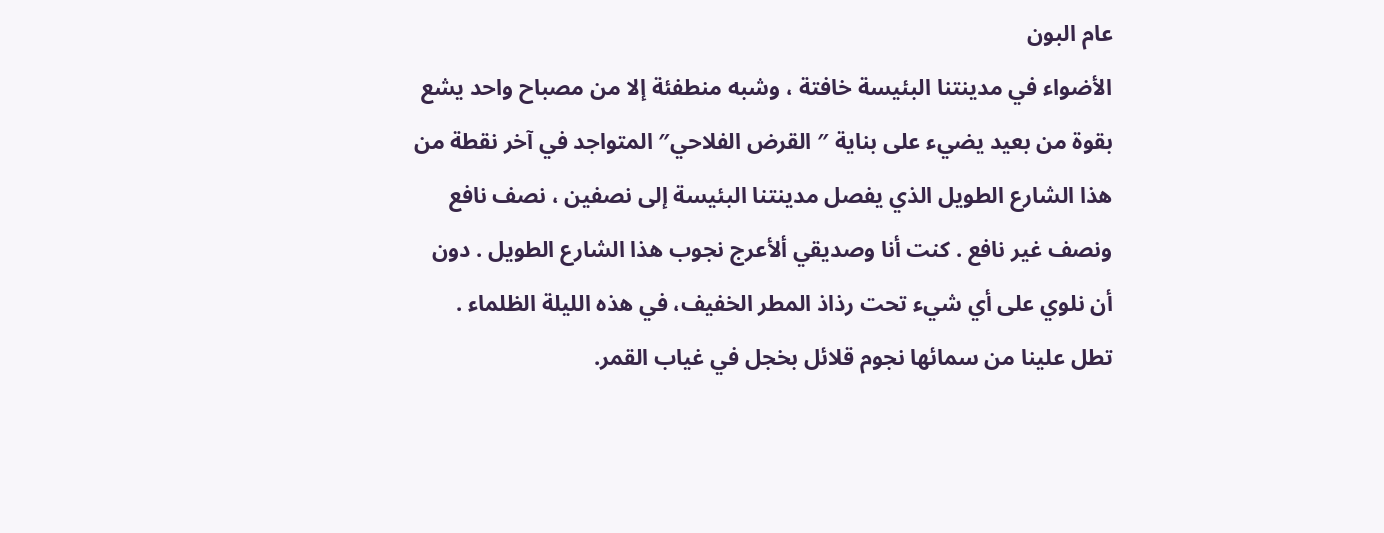عام البون
الأضواء في مدينتنا البئيسة خافتة ، وشبه منطفئة إلا من مصباح واحد يشع بقوة من بعيد يضيء على بناية ″ القرض الفلاحي″ المتواجد في آخر نقطة من هذا الشارع الطويل الذي يفصل مدينتنا البئيسة إلى نصفين ، نصف نافع ونصف غير نافع . كنت أنا وصديقي ألأعرج نجوب هذا الشارع الطويل . دون أن نلوي على أي شيء تحت رذاذ المطر الخفيف، في هذه الليلة الظلماء . تطل علينا من سمائها نجوم قلائل بخجل في غياب القمر.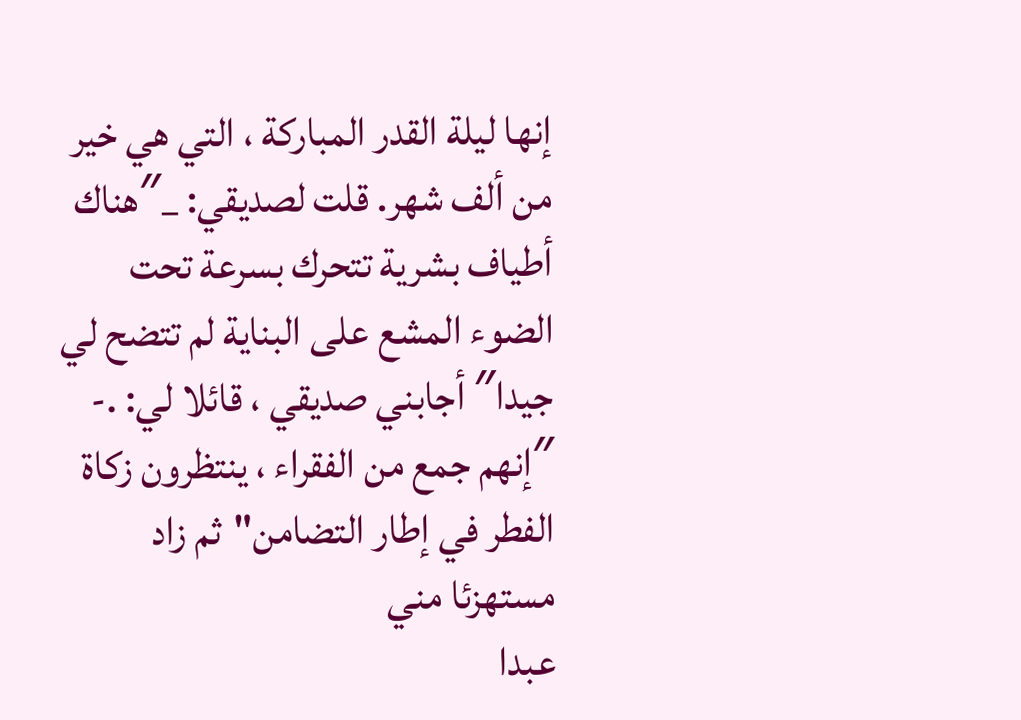إنها ليلة القدر المباركة ، التي هي خير من ألف شهر. قلت لصديقي: _″هناك أطياف بشرية تتحرك بسرعة تحت الضوء المشع على البناية لم تتضح لي جيدا″ أجابني صديقي ، قائلا لي: .- ″إنهم جمع من الفقراء ، ينتظرون زكاة الفطر في إطار التضامن"ثم زاد مستهزئا مني
عبدا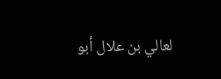لعالي بن علال أبو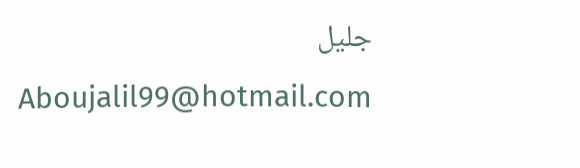جليل
Aboujalil99@hotmail.com